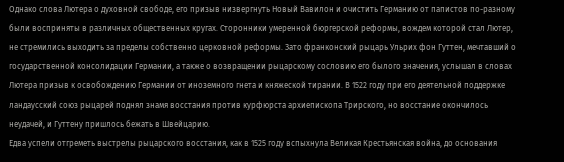Однако слова Лютера о духовной свободе, его призыв низвергнуть Новый Вавилон и очистить Германию от папистов по-разному были восприняты в различных общественных кругах. Сторонники умеренной бюргерской реформы, вождем которой стал Лютер, не стремились выходить за пределы собственно церковной реформы. Зато франконский рыцарь Ульрих фон Гуттен, мечтавший о государственной консолидации Германии, а также о возвращении рыцарскому сословию его былого значения, услышал в словах Лютера призыв к освобождению Германии от иноземного гнета и княжеской тирании. В 1522 году при его деятельной поддержке ландаусский союз рыцарей поднял знамя восстания против курфюрста архиепископа Трирского, но восстание окончилось неудачей, и Гуттену пришлось бежать в Швейцарию.
Едва успели отгреметь выстрелы рыцарского восстания, как в 1525 году вспыхнула Великая Крестьянская война, до основания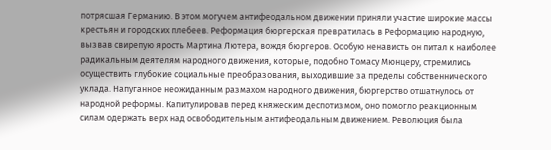потрясшая Германию. В этом могучем антифеодальном движении приняли участие широкие массы крестьян и городских плебеев. Реформация бюргерская превратилась в Реформацию народную, вызвав свирепую ярость Мартина Лютера, вождя бюргеров. Особую ненависть он питал к наиболее радикальным деятелям народного движения, которые, подобно Томасу Мюнцеру, стремились осуществить глубокие социальные преобразования, выходившие за пределы собственнического уклада. Напуганное неожиданным размахом народного движения, бюргерство отшатнулось от народной реформы. Капитулировав перед княжеским деспотизмом, оно помогло реакционным силам одержать верх над освободительным антифеодальным движением. Революция была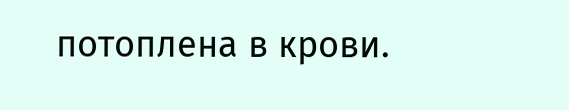потоплена в крови.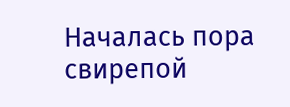Началась пора свирепой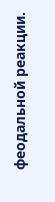феодальной реакции.